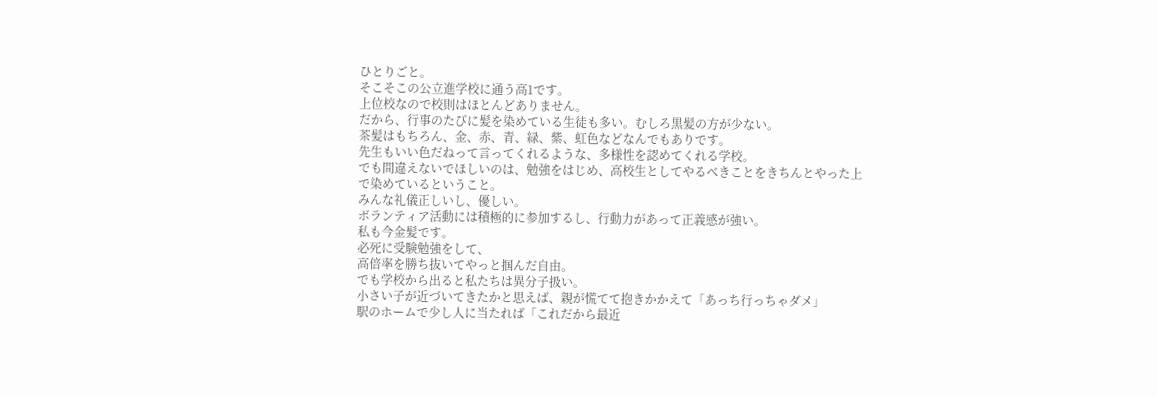ひとりごと。
そこそこの公立進学校に通う高1です。
上位校なので校則はほとんどありません。
だから、行事のたびに髪を染めている生徒も多い。むしろ黒髪の方が少ない。
茶髪はもちろん、金、赤、青、緑、紫、虹色などなんでもありです。
先生もいい色だねって言ってくれるような、多様性を認めてくれる学校。
でも間違えないでほしいのは、勉強をはじめ、高校生としてやるべきことをきちんとやった上で染めているということ。
みんな礼儀正しいし、優しい。
ボランティア活動には積極的に参加するし、行動力があって正義感が強い。
私も今金髪です。
必死に受験勉強をして、
高倍率を勝ち抜いてやっと掴んだ自由。
でも学校から出ると私たちは異分子扱い。
小さい子が近づいてきたかと思えば、親が慌てて抱きかかえて「あっち行っちゃダメ」
駅のホームで少し人に当たれば「これだから最近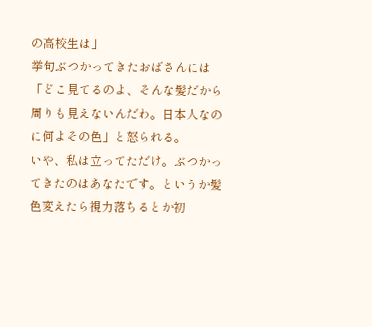の高校生は」
挙句ぶつかってきたおばさんには「どこ見てるのよ、そんな髪だから周りも見えないんだわ。日本人なのに何よその色」と怒られる。
いや、私は立ってただけ。ぶつかってきたのはあなたです。というか髪色変えたら視力落ちるとか初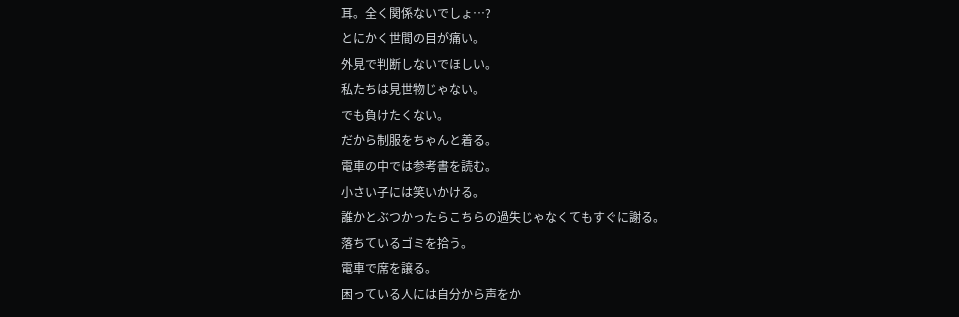耳。全く関係ないでしょ…?
とにかく世間の目が痛い。
外見で判断しないでほしい。
私たちは見世物じゃない。
でも負けたくない。
だから制服をちゃんと着る。
電車の中では参考書を読む。
小さい子には笑いかける。
誰かとぶつかったらこちらの過失じゃなくてもすぐに謝る。
落ちているゴミを拾う。
電車で席を譲る。
困っている人には自分から声をか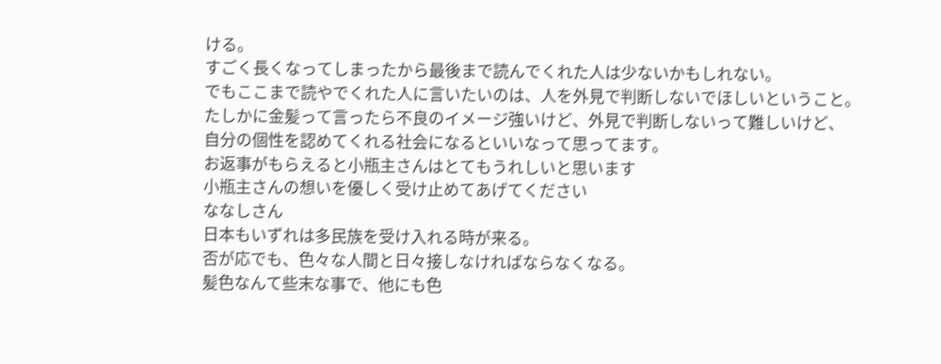ける。
すごく長くなってしまったから最後まで読んでくれた人は少ないかもしれない。
でもここまで読やでくれた人に言いたいのは、人を外見で判断しないでほしいということ。
たしかに金髪って言ったら不良のイメージ強いけど、外見で判断しないって難しいけど、
自分の個性を認めてくれる社会になるといいなって思ってます。
お返事がもらえると小瓶主さんはとてもうれしいと思います
小瓶主さんの想いを優しく受け止めてあげてください
ななしさん
日本もいずれは多民族を受け入れる時が来る。
否が応でも、色々な人間と日々接しなければならなくなる。
髪色なんて些末な事で、他にも色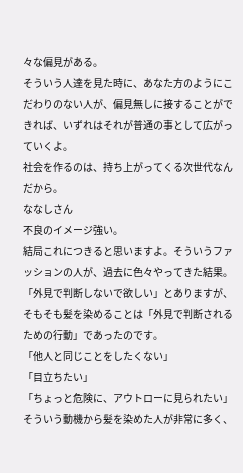々な偏見がある。
そういう人達を見た時に、あなた方のようにこだわりのない人が、偏見無しに接することができれば、いずれはそれが普通の事として広がっていくよ。
社会を作るのは、持ち上がってくる次世代なんだから。
ななしさん
不良のイメージ強い。
結局これにつきると思いますよ。そういうファッションの人が、過去に色々やってきた結果。
「外見で判断しないで欲しい」とありますが、そもそも髪を染めることは「外見で判断されるための行動」であったのです。
「他人と同じことをしたくない」
「目立ちたい」
「ちょっと危険に、アウトローに見られたい」
そういう動機から髪を染めた人が非常に多く、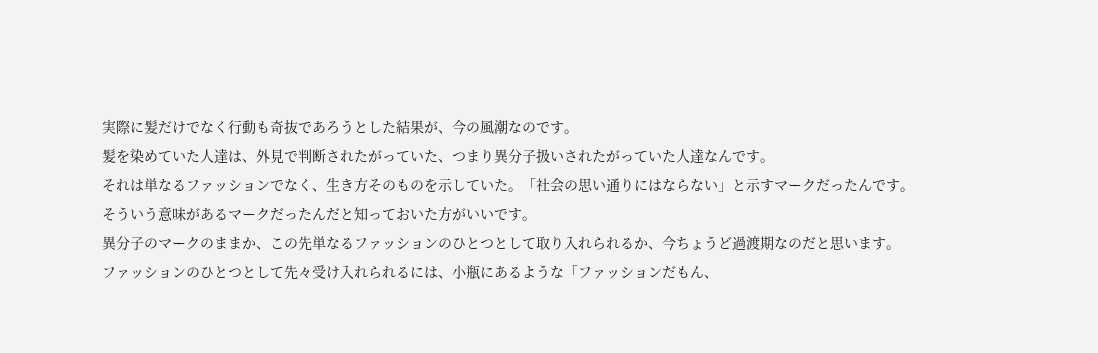実際に髪だけでなく行動も奇抜であろうとした結果が、今の風潮なのです。
髪を染めていた人達は、外見で判断されたがっていた、つまり異分子扱いされたがっていた人達なんです。
それは単なるファッションでなく、生き方そのものを示していた。「社会の思い通りにはならない」と示すマークだったんです。
そういう意味があるマークだったんだと知っておいた方がいいです。
異分子のマークのままか、この先単なるファッションのひとつとして取り入れられるか、今ちょうど過渡期なのだと思います。
ファッションのひとつとして先々受け入れられるには、小瓶にあるような「ファッションだもん、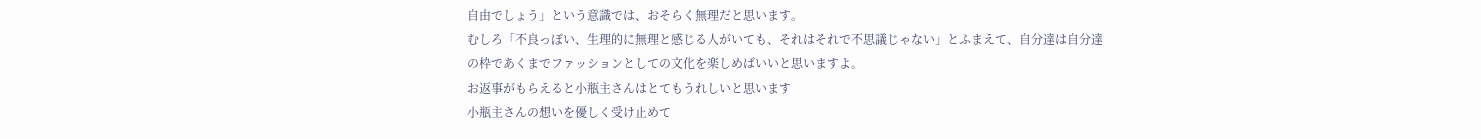自由でしょう」という意識では、おそらく無理だと思います。
むしろ「不良っぽい、生理的に無理と感じる人がいても、それはそれで不思議じゃない」とふまえて、自分達は自分達の枠であくまでファッションとしての文化を楽しめばいいと思いますよ。
お返事がもらえると小瓶主さんはとてもうれしいと思います
小瓶主さんの想いを優しく受け止めて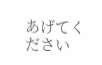あげてください